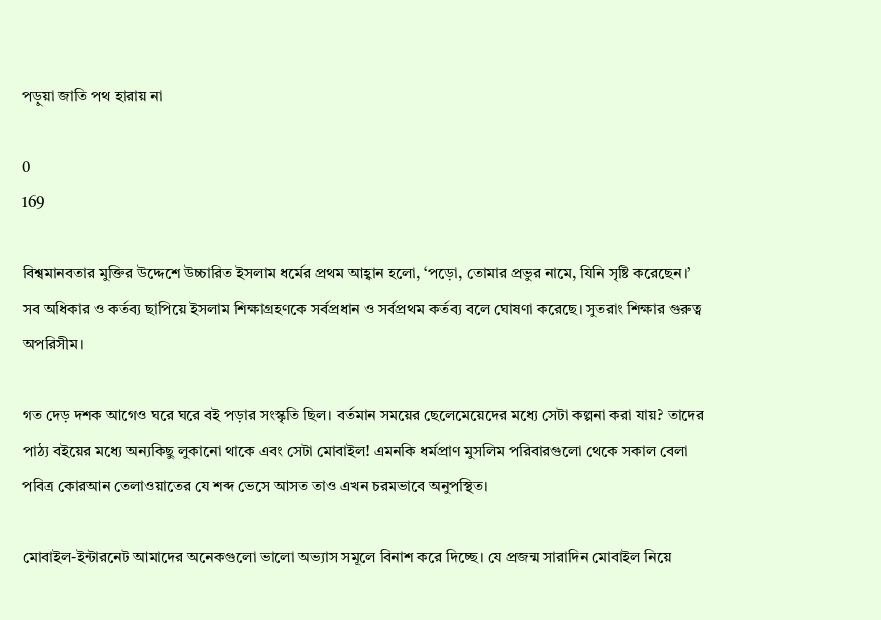পড়ুয়া জাতি পথ হারায় না

0
169

বিশ্বমানবতার মুক্তির উদ্দেশে উচ্চারিত ইসলাম ধর্মের প্রথম আহ্বান হলো, ‘পড়ো, তোমার প্রভুর নামে, যিনি সৃষ্টি করেছেন।’ সব অধিকার ও কর্তব্য ছাপিয়ে ইসলাম শিক্ষাগ্রহণকে সর্বপ্রধান ও সর্বপ্রথম কর্তব্য বলে ঘোষণা করেছে। সুতরাং শিক্ষার গুরুত্ব অপরিসীম।

গত দেড় দশক আগেও ঘরে ঘরে বই পড়ার সংস্কৃতি ছিল। বর্তমান সময়ের ছেলেমেয়েদের মধ্যে সেটা কল্পনা করা যায়? তাদের পাঠ্য বইয়ের মধ্যে অন্যকিছু লুকানো থাকে এবং সেটা মোবাইল! এমনকি ধর্মপ্রাণ মুসলিম পরিবারগুলো থেকে সকাল বেলা পবিত্র কোরআন তেলাওয়াতের যে শব্দ ভেসে আসত তাও এখন চরমভাবে অনুপস্থিত।

মোবাইল-ইন্টারনেট আমাদের অনেকগুলো ভালো অভ্যাস সমূলে বিনাশ করে দিচ্ছে। যে প্রজন্ম সারাদিন মোবাইল নিয়ে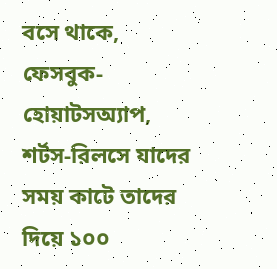বসে থাকে, ফেসবুক-হোয়াটসঅ্যাপ, শর্টস-রিলসে যাদের সময় কাটে তাদের দিয়ে ১০০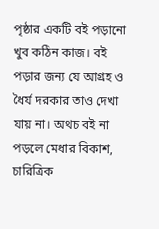পৃষ্ঠার একটি বই পড়ানো খুব কঠিন কাজ। বই পড়ার জন্য যে আগ্রহ ও ধৈর্য দরকার তাও দেখা যায় না। অথচ বই না পড়লে মেধার বিকাশ, চারিত্রিক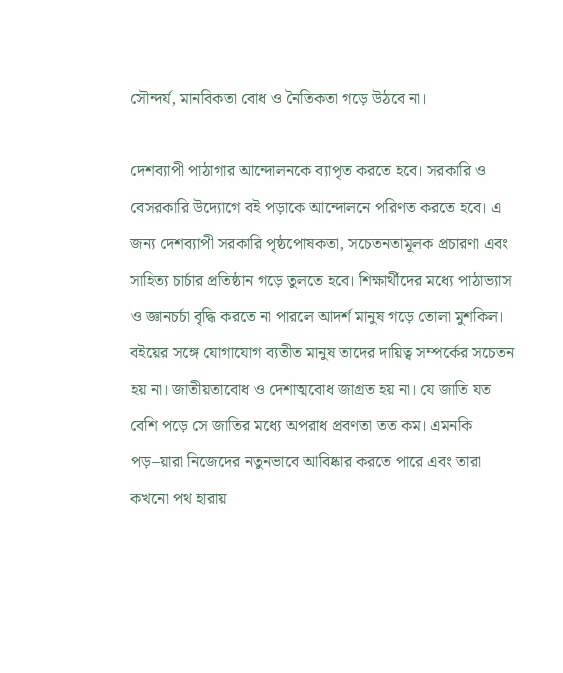সৌন্দর্য, মানবিকতা বোধ ও নৈতিকতা গড়ে উঠবে না।

দেশব্যাপী পাঠাগার আন্দোলনকে ব্যাপৃত করতে হবে। সরকারি ও বেসরকারি উদ্যোগে বই পড়াকে আন্দোলনে পরিণত করতে হবে। এ জন্য দেশব্যাপী সরকারি পৃষ্ঠপোষকতা, সচেতনতামূলক প্রচারণা এবং সাহিত্য চার্চার প্রতিষ্ঠান গড়ে তুলতে হবে। শিক্ষার্থীদের মধ্যে পাঠাভ্যাস ও জ্ঞানচর্চা বৃদ্ধি করতে না পারলে আদর্শ মানুষ গড়ে তোলা মুশকিল। বইয়ের সঙ্গে যোগাযোগ ব্যতীত মানুষ তাদের দায়িত্ব সম্পর্কের সচেতন হয় না। জাতীয়তাবোধ ও দেশাত্মবোধ জাগ্রত হয় না। যে জাতি যত বেশি পড়ে সে জাতির মধ্যে অপরাধ প্রবণতা তত কম। এমনকি পড়–য়ারা নিজেদের নতুনভাবে আবিষ্কার করতে পারে এবং তারা কখনো পথ হারায়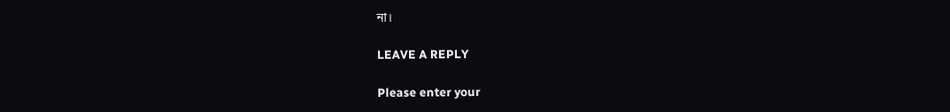না।

LEAVE A REPLY

Please enter your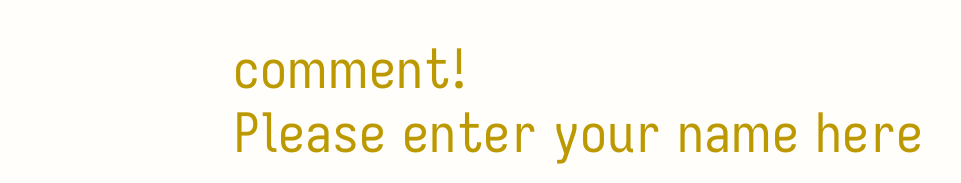comment!
Please enter your name here